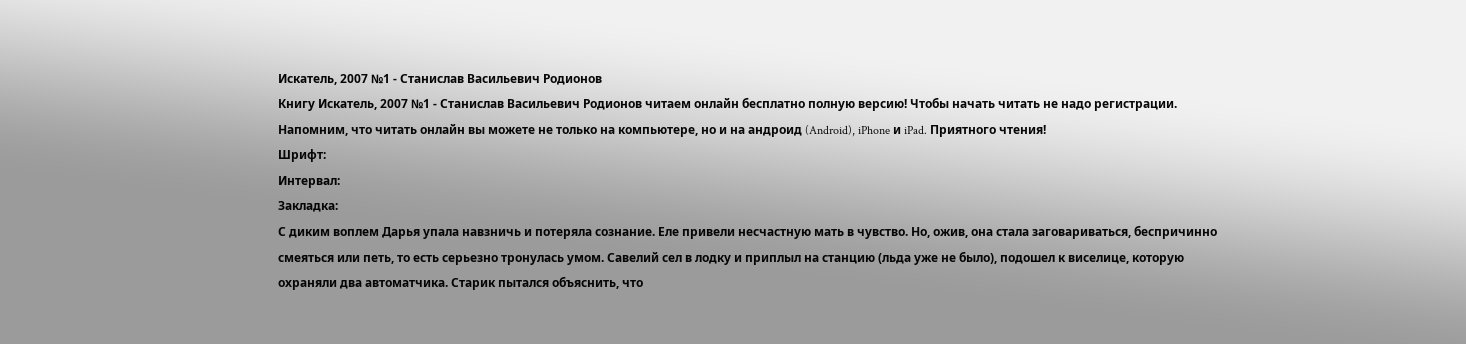Искатель, 2007 №1 - Станислав Васильевич Родионов
Книгу Искатель, 2007 №1 - Станислав Васильевич Родионов читаем онлайн бесплатно полную версию! Чтобы начать читать не надо регистрации. Напомним, что читать онлайн вы можете не только на компьютере, но и на андроид (Android), iPhone и iPad. Приятного чтения!
Шрифт:
Интервал:
Закладка:
С диким воплем Дарья упала навзничь и потеряла сознание. Еле привели несчастную мать в чувство. Но, ожив, она стала заговариваться, беспричинно смеяться или петь, то есть серьезно тронулась умом. Савелий сел в лодку и приплыл на станцию (льда уже не было), подошел к виселице, которую охраняли два автоматчика. Старик пытался объяснить, что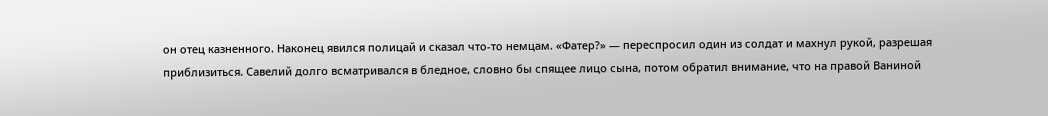он отец казненного. Наконец явился полицай и сказал что-то немцам. «Фатер?» — переспросил один из солдат и махнул рукой, разрешая приблизиться. Савелий долго всматривался в бледное, словно бы спящее лицо сына, потом обратил внимание, что на правой Ваниной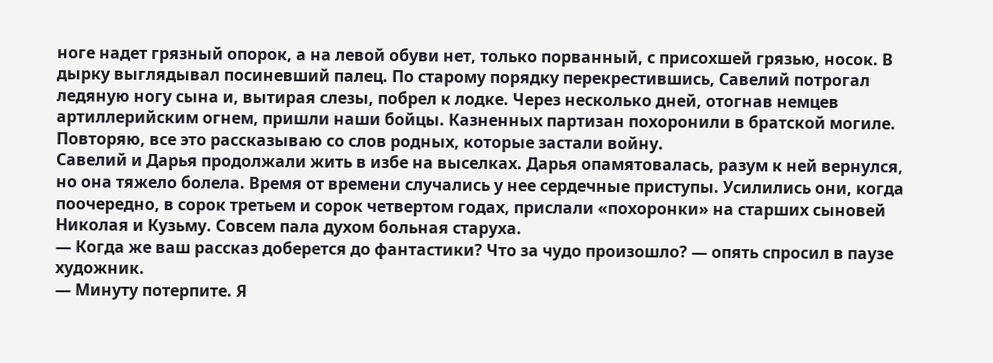ноге надет грязный опорок, а на левой обуви нет, только порванный, с присохшей грязью, носок. В дырку выглядывал посиневший палец. По старому порядку перекрестившись, Савелий потрогал ледяную ногу сына и, вытирая слезы, побрел к лодке. Через несколько дней, отогнав немцев артиллерийским огнем, пришли наши бойцы. Казненных партизан похоронили в братской могиле. Повторяю, все это рассказываю со слов родных, которые застали войну.
Савелий и Дарья продолжали жить в избе на выселках. Дарья опамятовалась, разум к ней вернулся, но она тяжело болела. Время от времени случались у нее сердечные приступы. Усилились они, когда поочередно, в сорок третьем и сорок четвертом годах, прислали «похоронки» на старших сыновей Николая и Кузьму. Совсем пала духом больная старуха.
— Когда же ваш рассказ доберется до фантастики? Что за чудо произошло? — опять спросил в паузе художник.
— Минуту потерпите. Я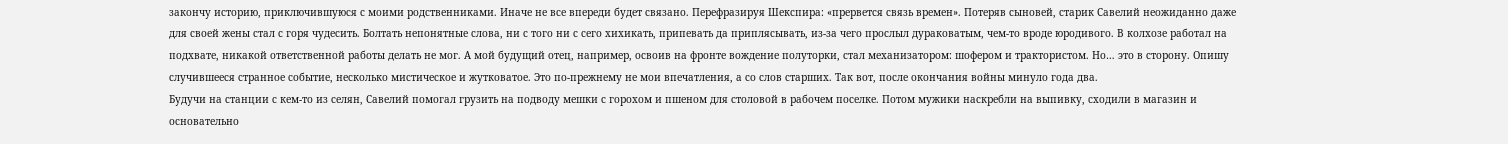закончу историю, приключившуюся с моими родственниками. Иначе не все впереди будет связано. Перефразируя Шекспира: «прервется связь времен». Потеряв сыновей, старик Савелий неожиданно даже для своей жены стал с горя чудесить. Болтать непонятные слова, ни с того ни с сего хихикать, припевать да приплясывать, из-за чего прослыл дураковатым, чем-то вроде юродивого. В колхозе работал на подхвате, никакой ответственной работы делать не мог. А мой будущий отец, например, освоив на фронте вождение полуторки, стал механизатором: шофером и трактористом. Но… это в сторону. Опишу случившееся странное событие, несколько мистическое и жутковатое. Это по-прежнему не мои впечатления, а со слов старших. Так вот, после окончания войны минуло года два.
Будучи на станции с кем-то из селян, Савелий помогал грузить на подводу мешки с горохом и пшеном для столовой в рабочем поселке. Потом мужики наскребли на выпивку, сходили в магазин и основательно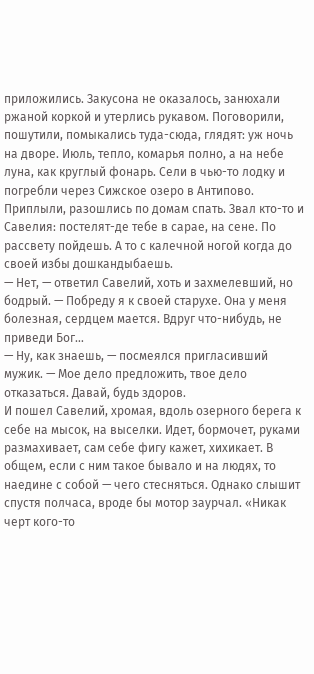приложились. Закусона не оказалось, занюхали ржаной коркой и утерлись рукавом. Поговорили, пошутили, помыкались туда-сюда, глядят: уж ночь на дворе. Июль, тепло, комарья полно, а на небе луна, как круглый фонарь. Сели в чью-то лодку и погребли через Сижское озеро в Антипово. Приплыли, разошлись по домам спать. Звал кто-то и Савелия: постелят-де тебе в сарае, на сене. По рассвету пойдешь. А то с калечной ногой когда до своей избы дошкандыбаешь.
— Нет, — ответил Савелий, хоть и захмелевший, но бодрый. — Побреду я к своей старухе. Она у меня болезная, сердцем мается. Вдруг что-нибудь, не приведи Бог…
— Ну, как знаешь, — посмеялся пригласивший мужик. — Мое дело предложить, твое дело отказаться. Давай, будь здоров.
И пошел Савелий, хромая, вдоль озерного берега к себе на мысок, на выселки. Идет, бормочет, руками размахивает, сам себе фигу кажет, хихикает. В общем, если с ним такое бывало и на людях, то наедине с собой — чего стесняться. Однако слышит спустя полчаса, вроде бы мотор заурчал. «Никак черт кого-то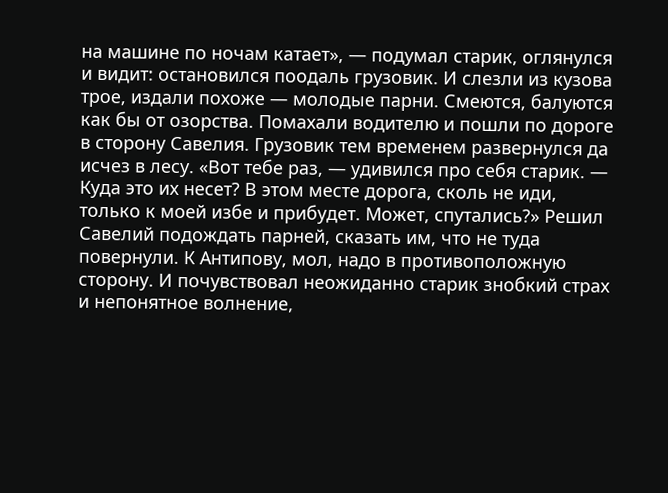на машине по ночам катает», — подумал старик, оглянулся и видит: остановился поодаль грузовик. И слезли из кузова трое, издали похоже — молодые парни. Смеются, балуются как бы от озорства. Помахали водителю и пошли по дороге в сторону Савелия. Грузовик тем временем развернулся да исчез в лесу. «Вот тебе раз, — удивился про себя старик. — Куда это их несет? В этом месте дорога, сколь не иди, только к моей избе и прибудет. Может, спутались?» Решил Савелий подождать парней, сказать им, что не туда повернули. К Антипову, мол, надо в противоположную сторону. И почувствовал неожиданно старик знобкий страх и непонятное волнение,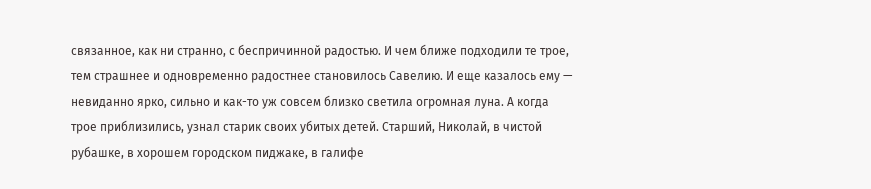связанное, как ни странно, с беспричинной радостью. И чем ближе подходили те трое, тем страшнее и одновременно радостнее становилось Савелию. И еще казалось ему — невиданно ярко, сильно и как-то уж совсем близко светила огромная луна. А когда трое приблизились, узнал старик своих убитых детей. Старший, Николай, в чистой рубашке, в хорошем городском пиджаке, в галифе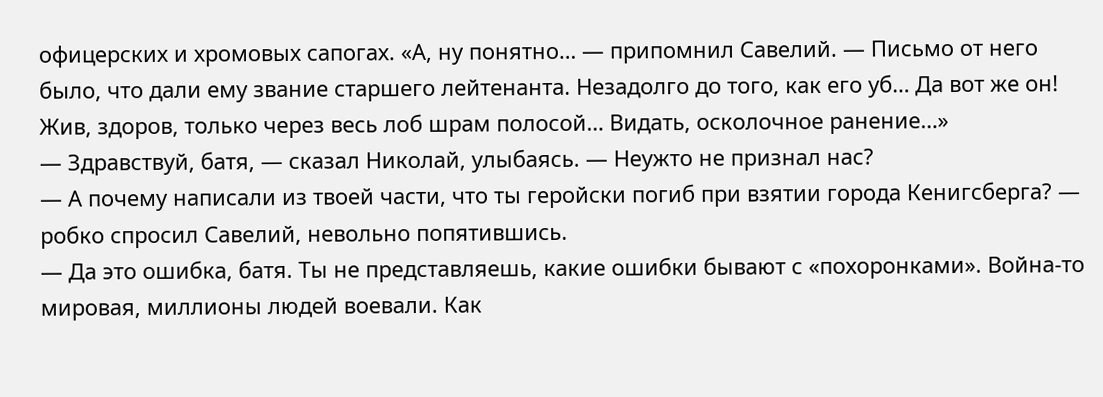офицерских и хромовых сапогах. «А, ну понятно… — припомнил Савелий. — Письмо от него было, что дали ему звание старшего лейтенанта. Незадолго до того, как его уб… Да вот же он! Жив, здоров, только через весь лоб шрам полосой… Видать, осколочное ранение…»
— Здравствуй, батя, — сказал Николай, улыбаясь. — Неужто не признал нас?
— А почему написали из твоей части, что ты геройски погиб при взятии города Кенигсберга? — робко спросил Савелий, невольно попятившись.
— Да это ошибка, батя. Ты не представляешь, какие ошибки бывают с «похоронками». Война-то мировая, миллионы людей воевали. Как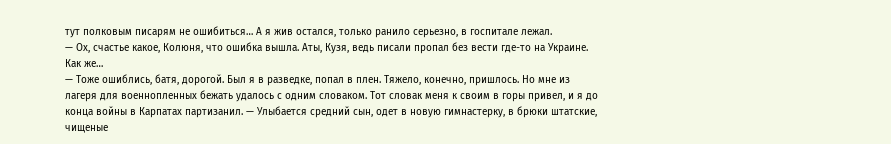тут полковым писарям не ошибиться… А я жив остался, только ранило серьезно, в госпитале лежал.
— Ох, счастье какое, Колюня, что ошибка вышла. Аты, Кузя, ведь писали пропал без вести где-то на Украине. Как же…
— Тоже ошиблись, батя, дорогой. Был я в разведке, попал в плен. Тяжело, конечно, пришлось. Но мне из лагеря для военнопленных бежать удалось с одним словаком. Тот словак меня к своим в горы привел, и я до конца войны в Карпатах партизанил. — Улыбается средний сын, одет в новую гимнастерку, в брюки штатские, чищеные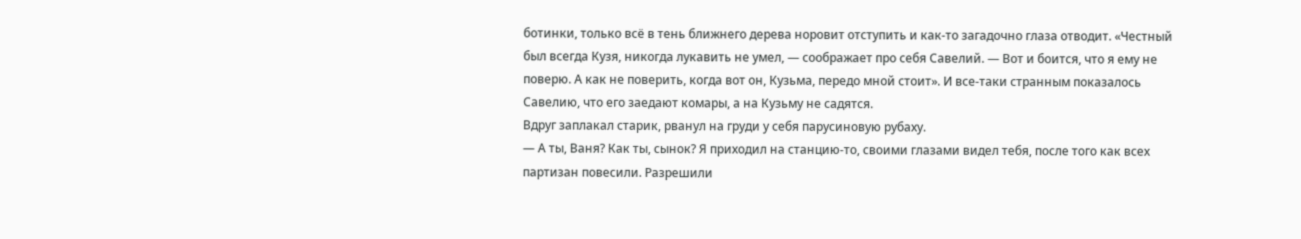ботинки, только всё в тень ближнего дерева норовит отступить и как-то загадочно глаза отводит. «Честный был всегда Кузя, никогда лукавить не умел, — соображает про себя Савелий. — Вот и боится, что я ему не поверю. А как не поверить, когда вот он, Кузьма, передо мной стоит». И все-таки странным показалось Савелию, что его заедают комары, а на Кузьму не садятся.
Вдруг заплакал старик, рванул на груди у себя парусиновую рубаху.
— А ты, Ваня? Как ты, сынок? Я приходил на станцию-то, своими глазами видел тебя, после того как всех партизан повесили. Разрешили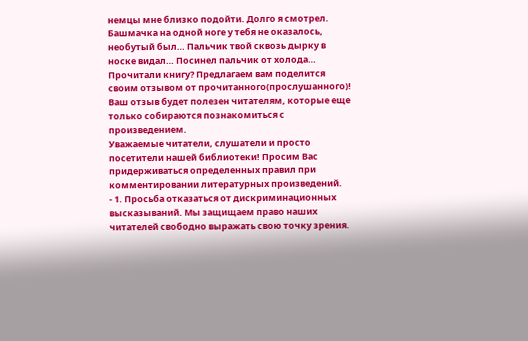немцы мне близко подойти. Долго я смотрел. Башмачка на одной ноге у тебя не оказалось, необутый был… Пальчик твой сквозь дырку в носке видал… Посинел пальчик от холода…
Прочитали книгу? Предлагаем вам поделится своим отзывом от прочитанного(прослушанного)! Ваш отзыв будет полезен читателям, которые еще только собираются познакомиться с произведением.
Уважаемые читатели, слушатели и просто посетители нашей библиотеки! Просим Вас придерживаться определенных правил при комментировании литературных произведений.
- 1. Просьба отказаться от дискриминационных высказываний. Мы защищаем право наших читателей свободно выражать свою точку зрения.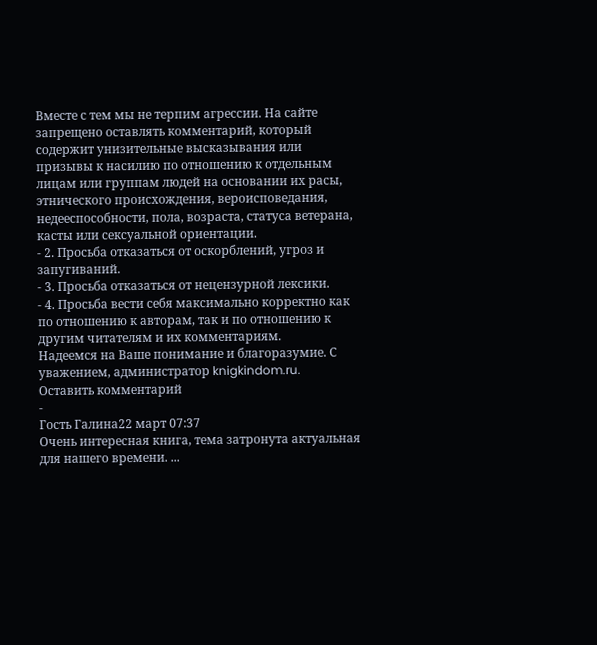Вместе с тем мы не терпим агрессии. На сайте запрещено оставлять комментарий, который содержит унизительные высказывания или призывы к насилию по отношению к отдельным лицам или группам людей на основании их расы, этнического происхождения, вероисповедания, недееспособности, пола, возраста, статуса ветерана, касты или сексуальной ориентации.
- 2. Просьба отказаться от оскорблений, угроз и запугиваний.
- 3. Просьба отказаться от нецензурной лексики.
- 4. Просьба вести себя максимально корректно как по отношению к авторам, так и по отношению к другим читателям и их комментариям.
Надеемся на Ваше понимание и благоразумие. С уважением, администратор knigkindom.ru.
Оставить комментарий
-
Гость Галина22 март 07:37
Очень интересная книга, тема затронута актуальная для нашего времени. ...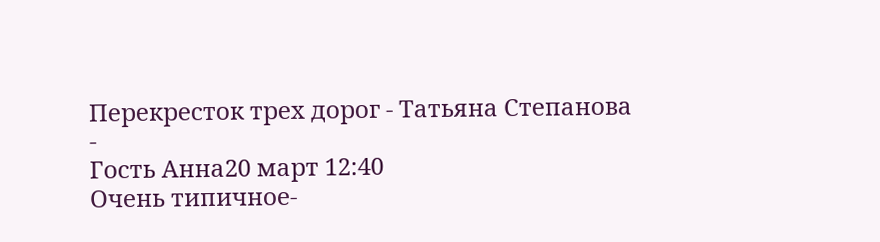Перекресток трех дорог - Татьяна Степанова
-
Гость Анна20 март 12:40
Очень типичное-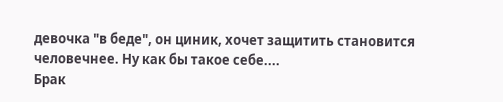девочка "в беде", он циник, хочет защитить становится человечнее. Ну как бы такое себе....
Брак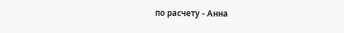по расчету - Анна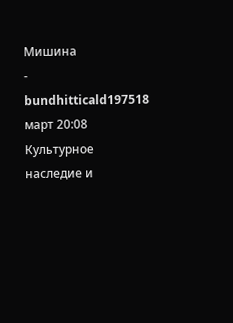Мишина
-
bundhitticald197518 март 20:08
Культурное наследие и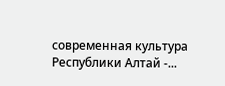современная культура Республики Алтай -...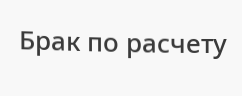Брак по расчету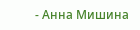- Анна Мишина